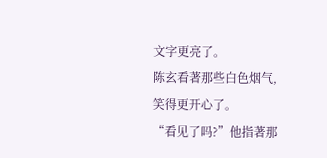文字更亮了。
陈玄看著那些白色烟气,笑得更开心了。
“看见了吗?”他指著那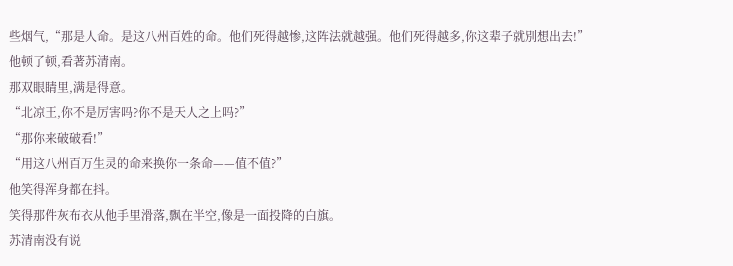些烟气,“那是人命。是这八州百姓的命。他们死得越惨,这阵法就越强。他们死得越多,你这辈子就別想出去!”
他顿了顿,看著苏清南。
那双眼睛里,满是得意。
“北凉王,你不是厉害吗?你不是天人之上吗?”
“那你来破破看!”
“用这八州百万生灵的命来换你一条命——值不值?”
他笑得浑身都在抖。
笑得那件灰布衣从他手里滑落,飘在半空,像是一面投降的白旗。
苏清南没有说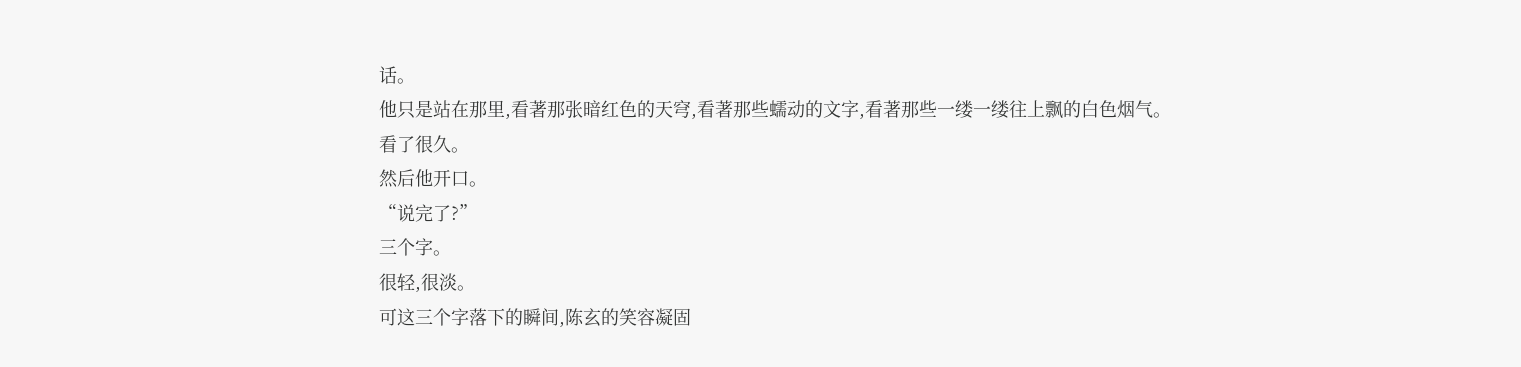话。
他只是站在那里,看著那张暗红色的天穹,看著那些蠕动的文字,看著那些一缕一缕往上飘的白色烟气。
看了很久。
然后他开口。
“说完了?”
三个字。
很轻,很淡。
可这三个字落下的瞬间,陈玄的笑容凝固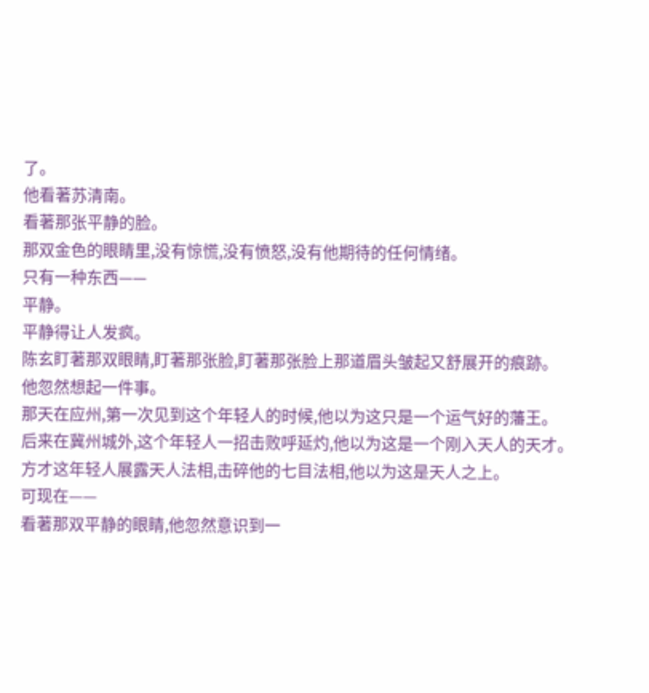了。
他看著苏清南。
看著那张平静的脸。
那双金色的眼睛里,没有惊慌,没有愤怒,没有他期待的任何情绪。
只有一种东西——
平静。
平静得让人发疯。
陈玄盯著那双眼睛,盯著那张脸,盯著那张脸上那道眉头皱起又舒展开的痕跡。
他忽然想起一件事。
那天在应州,第一次见到这个年轻人的时候,他以为这只是一个运气好的藩王。
后来在冀州城外,这个年轻人一招击败呼延灼,他以为这是一个刚入天人的天才。
方才这年轻人展露天人法相,击碎他的七目法相,他以为这是天人之上。
可现在——
看著那双平静的眼睛,他忽然意识到一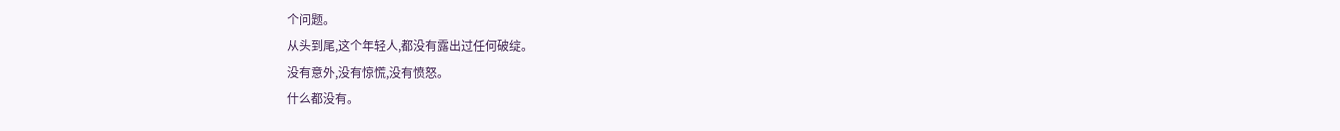个问题。
从头到尾,这个年轻人,都没有露出过任何破绽。
没有意外,没有惊慌,没有愤怒。
什么都没有。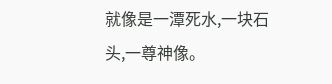就像是一潭死水,一块石头,一尊神像。